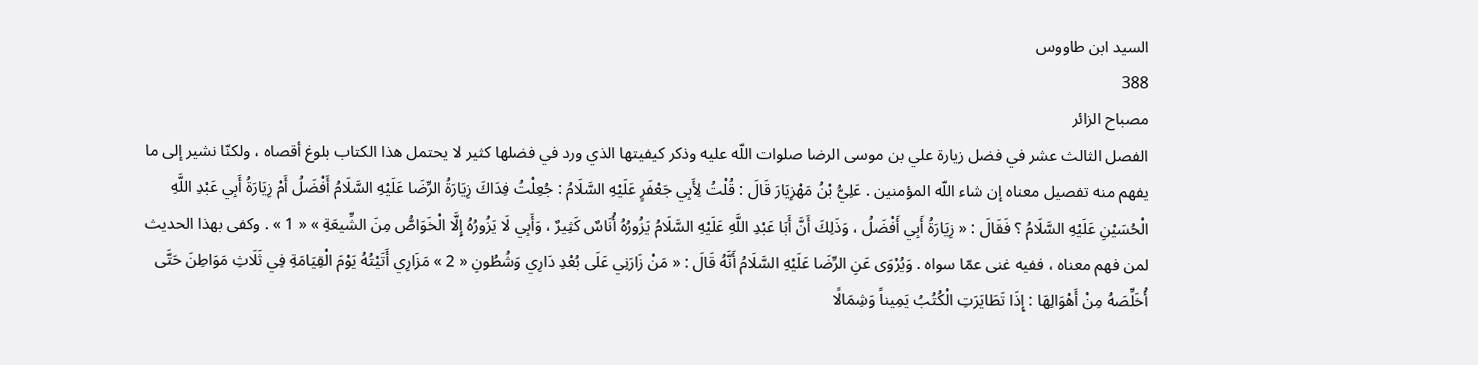السيد ابن طاووس
388
مصباح الزائر
الفصل الثالث عشر في فضل زيارة علي بن موسى الرضا صلوات اللّه عليه وذكر كيفيتها الذي ورد في فضلها كثير لا يحتمل هذا الكتاب بلوغ أقصاه ، ولكنّا نشير إلى ما يفهم منه تفصيل معناه إن شاء اللّه المؤمنين . عَلِيُّ بْنُ مَهْزِيَارَ قَالَ : قُلْتُ لِأَبِي جَعْفَرٍ عَلَيْهِ السَّلَامُ : جُعِلْتُ فِدَاكَ زِيَارَةُ الرِّضَا عَلَيْهِ السَّلَامُ أَفْضَلُ أَمْ زِيَارَةُ أَبِي عَبْدِ اللَّهِ الْحُسَيْنِ عَلَيْهِ السَّلَامُ ؟ فَقَالَ : « زِيَارَةُ أَبِي أَفْضَلُ ، وَذَلِكَ أَنَّ أَبَا عَبْدِ اللَّهِ عَلَيْهِ السَّلَامُ يَزُورُهُ أُنَاسٌ كَثِيرٌ ، وَأَبِي لَا يَزُورُهُ إِلَّا الْخَوَاصُّ مِنَ الشِّيعَةِ » « 1 » . وكفى بهذا الحديث لمن فهم معناه ، ففيه غنى عمّا سواه . وَيُرْوَى عَنِ الرِّضَا عَلَيْهِ السَّلَامُ أَنَّهُ قَالَ : « مَنْ زَارَنِي عَلَى بُعْدِ دَارِي وَشُطُونِ « 2 » مَزَارِي أَتَيْتُهُ يَوْمَ الْقِيَامَةِ فِي ثَلَاثِ مَوَاطِنَ حَتَّى أُخَلِّصَهُ مِنْ أَهْوَالِهَا : إِذَا تَطَايَرَتِ الْكُتُبُ يَمِيناً وَشِمَالًا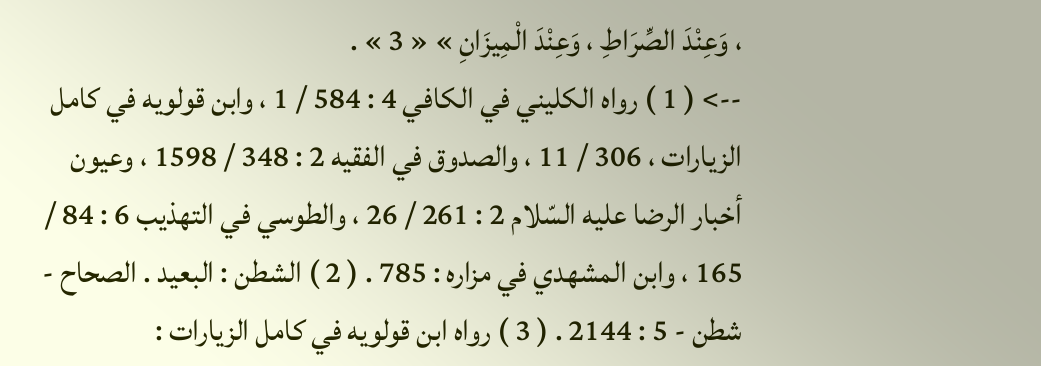، وَعِنْدَ الصِّرَاطِ ، وَعِنْدَ الْمِيزَانِ » « 3 » .
--> ( 1 ) رواه الكليني في الكافي 4 : 584 / 1 ، وابن قولويه في كامل الزيارات ، 306 / 11 ، والصدوق في الفقيه 2 : 348 / 1598 ، وعيون أخبار الرضا عليه السّلام 2 : 261 / 26 ، والطوسي في التهذيب 6 : 84 / 165 ، وابن المشهدي في مزاره : 785 . ( 2 ) الشطن : البعيد . الصحاح - شطن - 5 : 2144 . ( 3 ) رواه ابن قولويه في كامل الزيارات :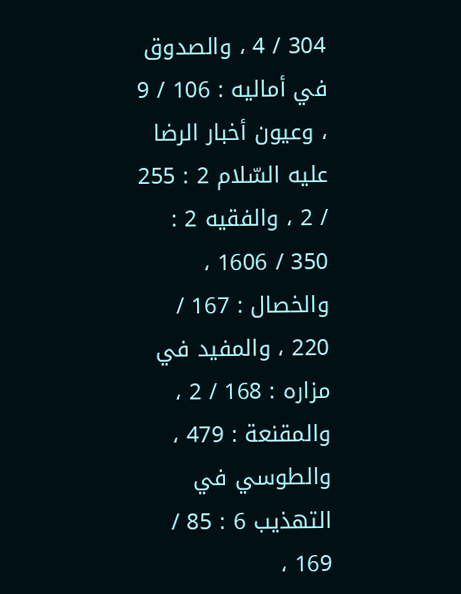304 / 4 ، والصدوق في أماليه : 106 / 9 ، وعيون أخبار الرضا عليه السّلام 2 : 255 / 2 ، والفقيه 2 : 350 / 1606 ، والخصال : 167 / 220 ، والمفيد في مزاره : 168 / 2 ، والمقنعة : 479 ، والطوسي في التهذيب 6 : 85 / 169 ،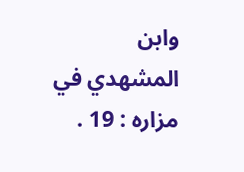وابن المشهدي في مزاره : 19 .